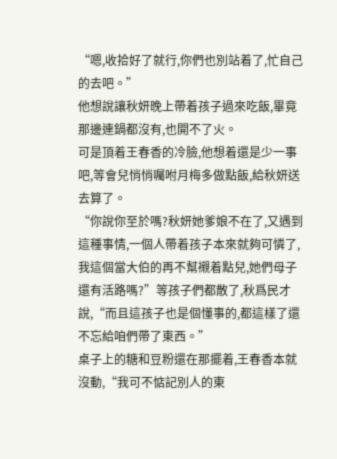“嗯,收拾好了就行,你們也別站着了,忙自己的去吧。”
他想說讓秋妍晚上帶着孩子過來吃飯,畢竟那邊連鍋都沒有,也開不了火。
可是頂着王春香的冷臉,他想着還是少一事吧,等會兒悄悄囑咐月梅多做點飯,給秋妍送去算了。
“你說你至於嗎?秋妍她爹娘不在了,又遇到這種事情,一個人帶着孩子本來就夠可憐了,我這個當大伯的再不幫襯着點兒,她們母子還有活路嗎?”等孩子們都散了,秋爲民才說,“而且這孩子也是個懂事的,都這樣了還不忘給咱們帶了東西。”
桌子上的糖和豆粉還在那擺着,王春香本就沒動,“我可不惦記別人的東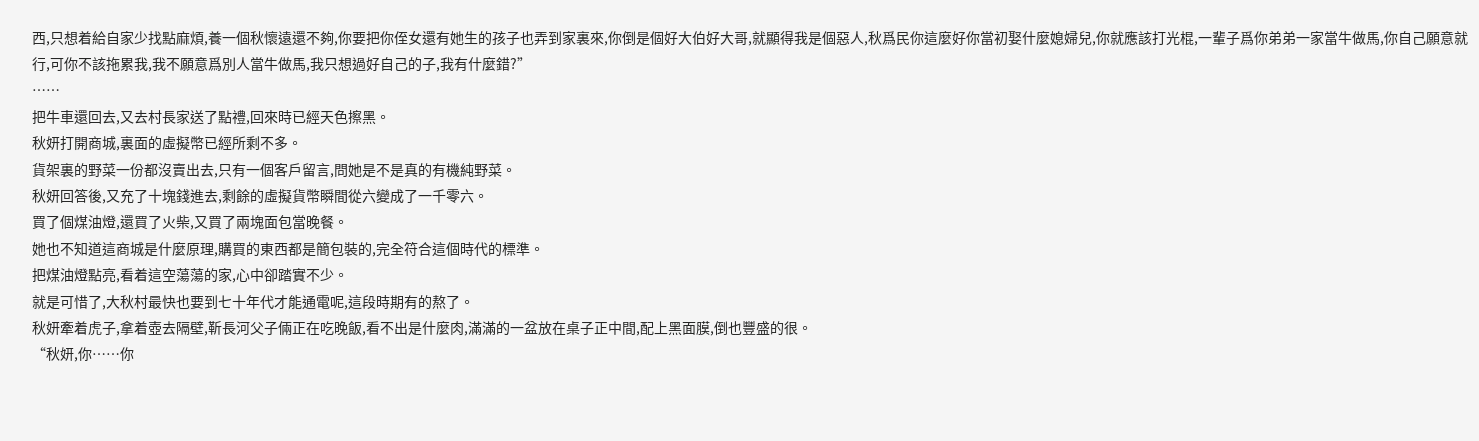西,只想着給自家少找點麻煩,養一個秋懷遠還不夠,你要把你侄女還有她生的孩子也弄到家裏來,你倒是個好大伯好大哥,就顯得我是個惡人,秋爲民你這麼好你當初娶什麼媳婦兒,你就應該打光棍,一輩子爲你弟弟一家當牛做馬,你自己願意就行,可你不該拖累我,我不願意爲別人當牛做馬,我只想過好自己的子,我有什麼錯?”
……
把牛車還回去,又去村長家送了點禮,回來時已經天色擦黑。
秋妍打開商城,裏面的虛擬幣已經所剩不多。
貨架裏的野菜一份都沒賣出去,只有一個客戶留言,問她是不是真的有機純野菜。
秋妍回答後,又充了十塊錢進去,剩餘的虛擬貨幣瞬間從六變成了一千零六。
買了個煤油燈,還買了火柴,又買了兩塊面包當晚餐。
她也不知道這商城是什麼原理,購買的東西都是簡包裝的,完全符合這個時代的標準。
把煤油燈點亮,看着這空蕩蕩的家,心中卻踏實不少。
就是可惜了,大秋村最快也要到七十年代才能通電呢,這段時期有的熬了。
秋妍牽着虎子,拿着壺去隔壁,靳長河父子倆正在吃晚飯,看不出是什麼肉,滿滿的一盆放在桌子正中間,配上黑面膜,倒也豐盛的很。
“秋妍,你……你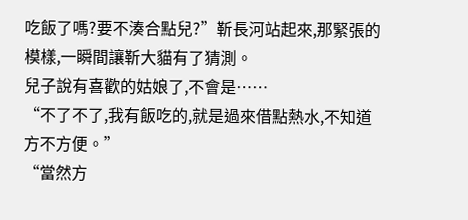吃飯了嗎?要不湊合點兒?”靳長河站起來,那緊張的模樣,一瞬間讓靳大貓有了猜測。
兒子說有喜歡的姑娘了,不會是……
“不了不了,我有飯吃的,就是過來借點熱水,不知道方不方便。”
“當然方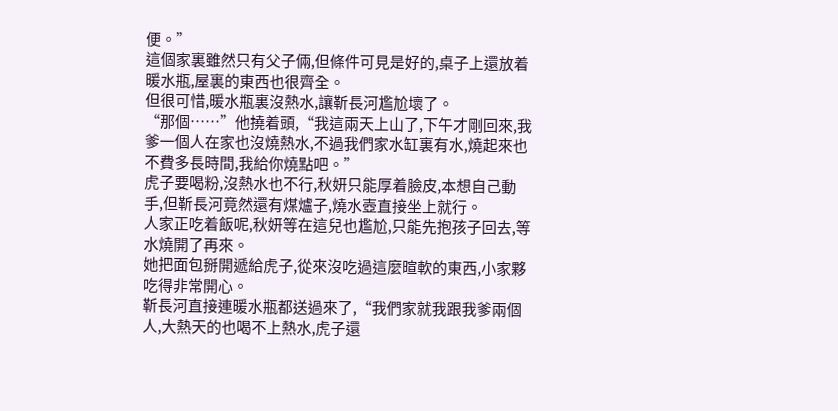便。”
這個家裏雖然只有父子倆,但條件可見是好的,桌子上還放着暖水瓶,屋裏的東西也很齊全。
但很可惜,暖水瓶裏沒熱水,讓靳長河尷尬壞了。
“那個……”他撓着頭,“我這兩天上山了,下午才剛回來,我爹一個人在家也沒燒熱水,不過我們家水缸裏有水,燒起來也不費多長時間,我給你燒點吧。”
虎子要喝粉,沒熱水也不行,秋妍只能厚着臉皮,本想自己動手,但靳長河竟然還有煤爐子,燒水壺直接坐上就行。
人家正吃着飯呢,秋妍等在這兒也尷尬,只能先抱孩子回去,等水燒開了再來。
她把面包掰開遞給虎子,從來沒吃過這麼暄軟的東西,小家夥吃得非常開心。
靳長河直接連暖水瓶都送過來了,“我們家就我跟我爹兩個人,大熱天的也喝不上熱水,虎子還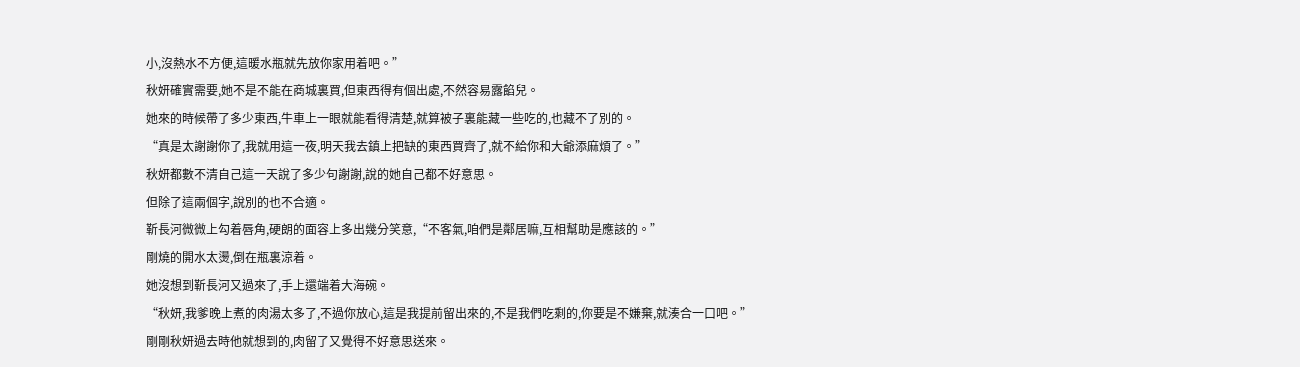小,沒熱水不方便,這暖水瓶就先放你家用着吧。”
秋妍確實需要,她不是不能在商城裏買,但東西得有個出處,不然容易露餡兒。
她來的時候帶了多少東西,牛車上一眼就能看得清楚,就算被子裏能藏一些吃的,也藏不了別的。
“真是太謝謝你了,我就用這一夜,明天我去鎮上把缺的東西買齊了,就不給你和大爺添麻煩了。”
秋妍都數不清自己這一天說了多少句謝謝,說的她自己都不好意思。
但除了這兩個字,說別的也不合適。
靳長河微微上勾着唇角,硬朗的面容上多出幾分笑意,“不客氣,咱們是鄰居嘛,互相幫助是應該的。”
剛燒的開水太燙,倒在瓶裏涼着。
她沒想到靳長河又過來了,手上還端着大海碗。
“秋妍,我爹晚上煮的肉湯太多了,不過你放心,這是我提前留出來的,不是我們吃剩的,你要是不嫌棄,就湊合一口吧。”
剛剛秋妍過去時他就想到的,肉留了又覺得不好意思送來。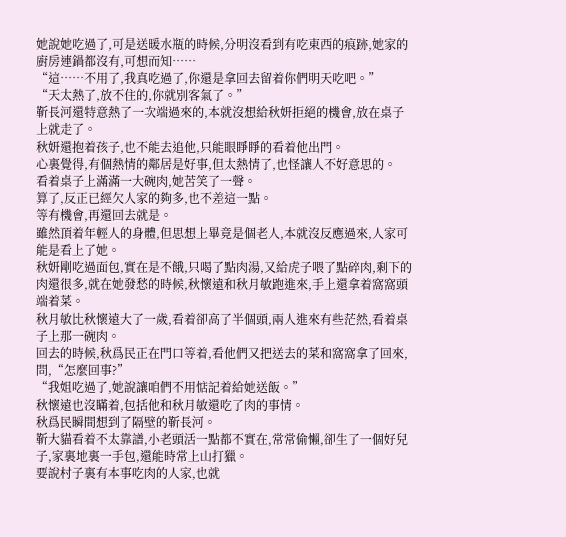她說她吃過了,可是送暖水瓶的時候,分明沒看到有吃東西的痕跡,她家的廚房連鍋都沒有,可想而知……
“這……不用了,我真吃過了,你還是拿回去留着你們明天吃吧。”
“天太熱了,放不住的,你就別客氣了。”
靳長河還特意熱了一次端過來的,本就沒想給秋妍拒絕的機會,放在桌子上就走了。
秋妍還抱着孩子,也不能去追他,只能眼睜睜的看着他出門。
心裏覺得,有個熱情的鄰居是好事,但太熱情了,也怪讓人不好意思的。
看着桌子上滿滿一大碗肉,她苦笑了一聲。
算了,反正已經欠人家的夠多,也不差這一點。
等有機會,再還回去就是。
雖然頂着年輕人的身體,但思想上畢竟是個老人,本就沒反應過來,人家可能是看上了她。
秋妍剛吃過面包,實在是不餓,只喝了點肉湯,又給虎子喂了點碎肉,剩下的肉還很多,就在她發愁的時候,秋懷遠和秋月敏跑進來,手上還拿着窩窩頭端着菜。
秋月敏比秋懷遠大了一歲,看着卻高了半個頭,兩人進來有些茫然,看着桌子上那一碗肉。
回去的時候,秋爲民正在門口等着,看他們又把送去的菜和窩窩拿了回來,問,“怎麼回事?”
“我姐吃過了,她說讓咱們不用惦記着給她送飯。”
秋懷遠也沒瞞着,包括他和秋月敏還吃了肉的事情。
秋爲民瞬間想到了隔壁的靳長河。
靳大貓看着不太靠譜,小老頭活一點都不實在,常常偷懶,卻生了一個好兒子,家裏地裏一手包,還能時常上山打獵。
要說村子裏有本事吃肉的人家,也就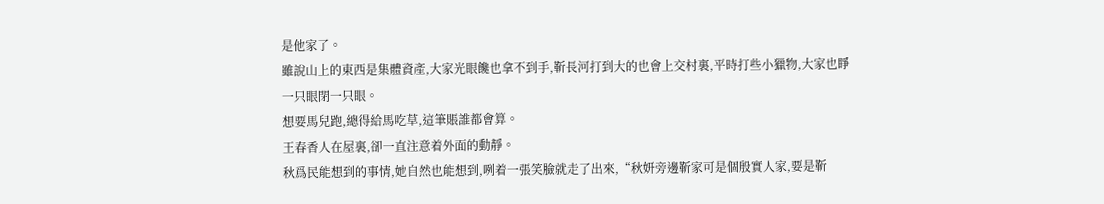是他家了。
雖說山上的東西是集體資產,大家光眼饞也拿不到手,靳長河打到大的也會上交村裏,平時打些小獵物,大家也睜一只眼閉一只眼。
想要馬兒跑,總得給馬吃草,這筆賬誰都會算。
王春香人在屋裏,卻一直注意着外面的動靜。
秋爲民能想到的事情,她自然也能想到,咧着一張笑臉就走了出來,“秋妍旁邊靳家可是個殷實人家,要是靳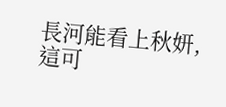長河能看上秋妍,這可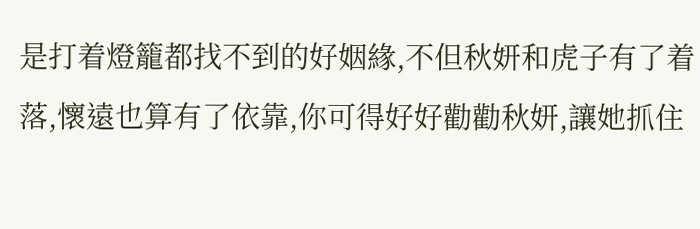是打着燈籠都找不到的好姻緣,不但秋妍和虎子有了着落,懷遠也算有了依靠,你可得好好勸勸秋妍,讓她抓住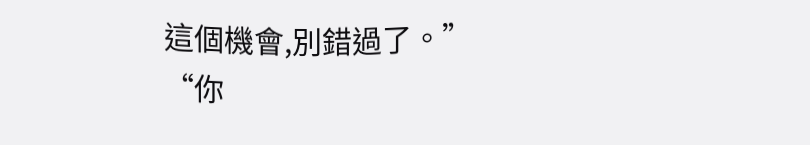這個機會,別錯過了。”
“你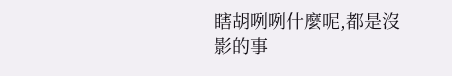瞎胡咧咧什麼呢,都是沒影的事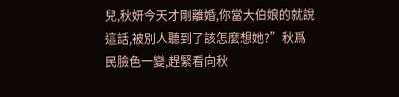兒,秋妍今天才剛離婚,你當大伯娘的就說這話,被別人聽到了該怎麼想她?”秋爲民臉色一變,趕緊看向秋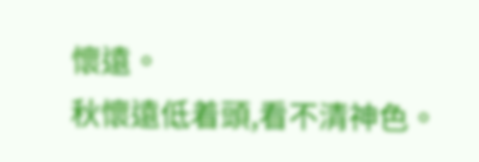懷遠。
秋懷遠低着頭,看不清神色。